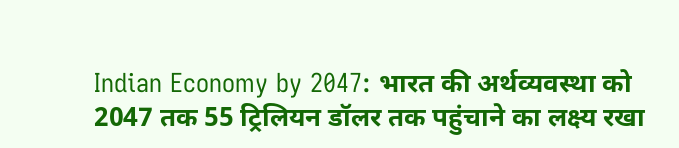Indian Economy by 2047: भारत की अर्थव्यवस्था को 2047 तक 55 ट्रिलियन डॉलर तक पहुंचाने का लक्ष्य रखा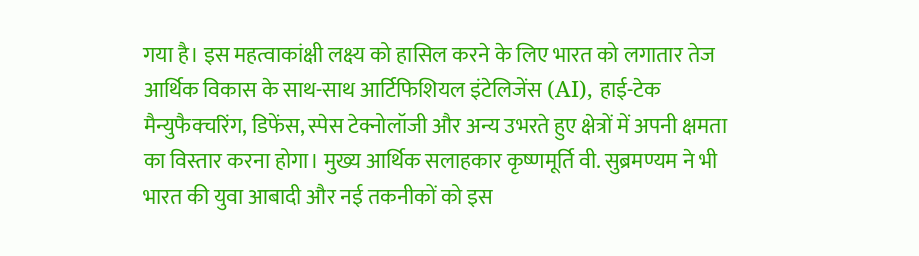गया है। इस महत्वाकांक्षी लक्ष्य को हासिल करने के लिए भारत को लगातार तेज आर्थिक विकास के साथ-साथ आर्टिफिशियल इंटेलिजेंस (AI), हाई-टेक मैन्युफैक्चरिंग, डिफेंस, स्पेस टेक्नोलॉजी और अन्य उभरते हुए क्षेत्रों में अपनी क्षमता का विस्तार करना होगा। मुख्य आर्थिक सलाहकार कृष्णमूर्ति वी. सुब्रमण्यम ने भी भारत की युवा आबादी और नई तकनीकों को इस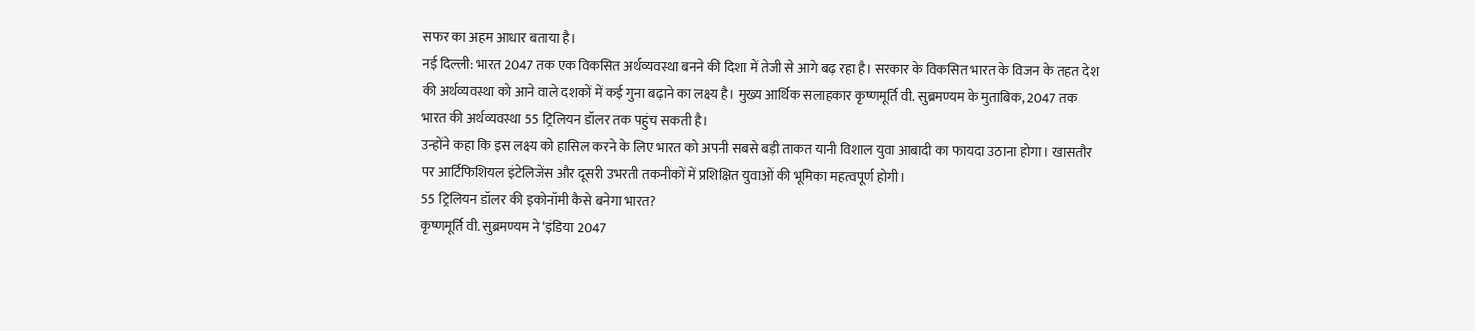सफर का अहम आधार बताया है।
नई दिल्ली: भारत 2047 तक एक विकसित अर्थव्यवस्था बनने की दिशा में तेजी से आगे बढ़ रहा है। सरकार के विकसित भारत के विजन के तहत देश की अर्थव्यवस्था को आने वाले दशकों में कई गुना बढ़ाने का लक्ष्य है। मुख्य आर्थिक सलाहकार कृष्णमूर्ति वी. सुब्रमण्यम के मुताबिक, 2047 तक भारत की अर्थव्यवस्था 55 ट्रिलियन डॉलर तक पहुंच सकती है।
उन्होंने कहा कि इस लक्ष्य को हासिल करने के लिए भारत को अपनी सबसे बड़ी ताकत यानी विशाल युवा आबादी का फायदा उठाना होगा। खासतौर पर आर्टिफिशियल इंटेलिजेंस और दूसरी उभरती तकनीकों में प्रशिक्षित युवाओं की भूमिका महत्वपूर्ण होगी।
55 ट्रिलियन डॉलर की इकोनॉमी कैसे बनेगा भारत?
कृष्णमूर्ति वी. सुब्रमण्यम ने ‘इंडिया 2047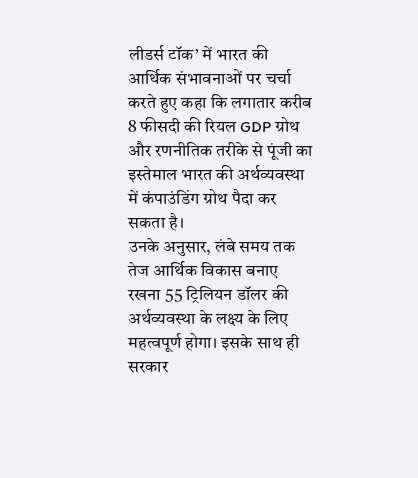लीडर्स टॉक’ में भारत की आर्थिक संभावनाओं पर चर्चा करते हुए कहा कि लगातार करीब 8 फीसदी की रियल GDP ग्रोथ और रणनीतिक तरीके से पूंजी का इस्तेमाल भारत की अर्थव्यवस्था में कंपाउंडिंग ग्रोथ पैदा कर सकता है।
उनके अनुसार, लंबे समय तक तेज आर्थिक विकास बनाए रखना 55 ट्रिलियन डॉलर की अर्थव्यवस्था के लक्ष्य के लिए महत्वपूर्ण होगा। इसके साथ ही सरकार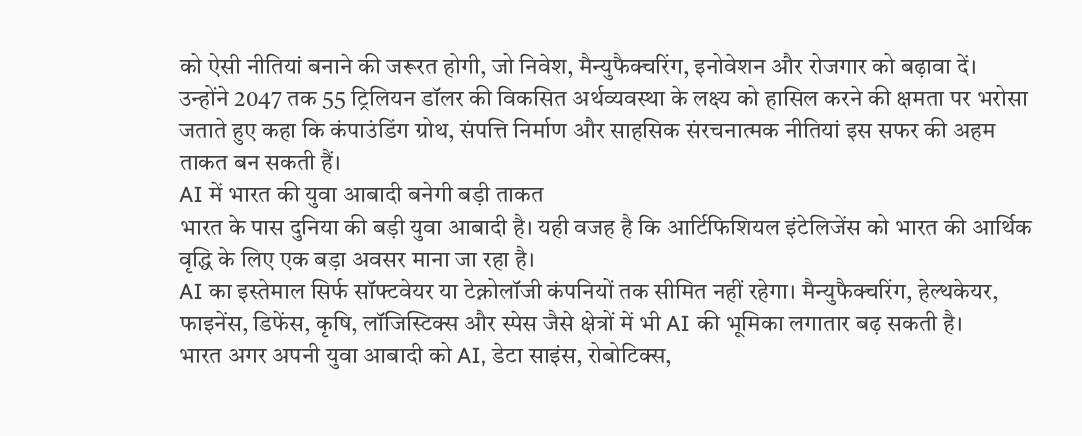को ऐसी नीतियां बनाने की जरूरत होगी, जो निवेश, मैन्युफैक्चरिंग, इनोवेशन और रोजगार को बढ़ावा दें।
उन्होंने 2047 तक 55 ट्रिलियन डॉलर की विकसित अर्थव्यवस्था के लक्ष्य को हासिल करने की क्षमता पर भरोसा जताते हुए कहा कि कंपाउंडिंग ग्रोथ, संपत्ति निर्माण और साहसिक संरचनात्मक नीतियां इस सफर की अहम ताकत बन सकती हैं।
AI में भारत की युवा आबादी बनेगी बड़ी ताकत
भारत के पास दुनिया की बड़ी युवा आबादी है। यही वजह है कि आर्टिफिशियल इंटेलिजेंस को भारत की आर्थिक वृद्धि के लिए एक बड़ा अवसर माना जा रहा है।
AI का इस्तेमाल सिर्फ सॉफ्टवेयर या टेक्नोलॉजी कंपनियों तक सीमित नहीं रहेगा। मैन्युफैक्चरिंग, हेल्थकेयर, फाइनेंस, डिफेंस, कृषि, लॉजिस्टिक्स और स्पेस जैसे क्षेत्रों में भी AI की भूमिका लगातार बढ़ सकती है।
भारत अगर अपनी युवा आबादी को AI, डेटा साइंस, रोबोटिक्स,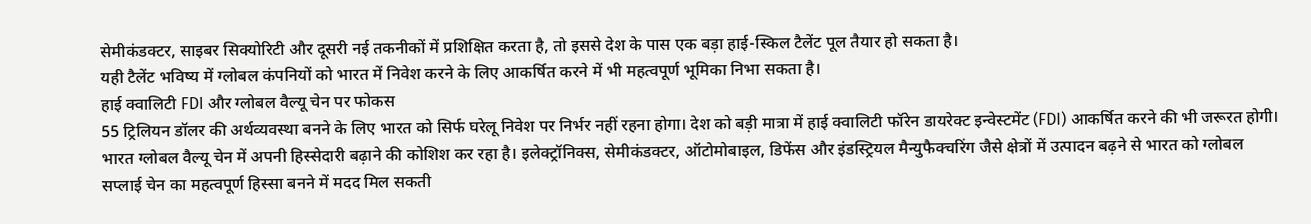सेमीकंडक्टर, साइबर सिक्योरिटी और दूसरी नई तकनीकों में प्रशिक्षित करता है, तो इससे देश के पास एक बड़ा हाई-स्किल टैलेंट पूल तैयार हो सकता है।
यही टैलेंट भविष्य में ग्लोबल कंपनियों को भारत में निवेश करने के लिए आकर्षित करने में भी महत्वपूर्ण भूमिका निभा सकता है।
हाई क्वालिटी FDI और ग्लोबल वैल्यू चेन पर फोकस
55 ट्रिलियन डॉलर की अर्थव्यवस्था बनने के लिए भारत को सिर्फ घरेलू निवेश पर निर्भर नहीं रहना होगा। देश को बड़ी मात्रा में हाई क्वालिटी फॉरेन डायरेक्ट इन्वेस्टमेंट (FDI) आकर्षित करने की भी जरूरत होगी।
भारत ग्लोबल वैल्यू चेन में अपनी हिस्सेदारी बढ़ाने की कोशिश कर रहा है। इलेक्ट्रॉनिक्स, सेमीकंडक्टर, ऑटोमोबाइल, डिफेंस और इंडस्ट्रियल मैन्युफैक्चरिंग जैसे क्षेत्रों में उत्पादन बढ़ने से भारत को ग्लोबल सप्लाई चेन का महत्वपूर्ण हिस्सा बनने में मदद मिल सकती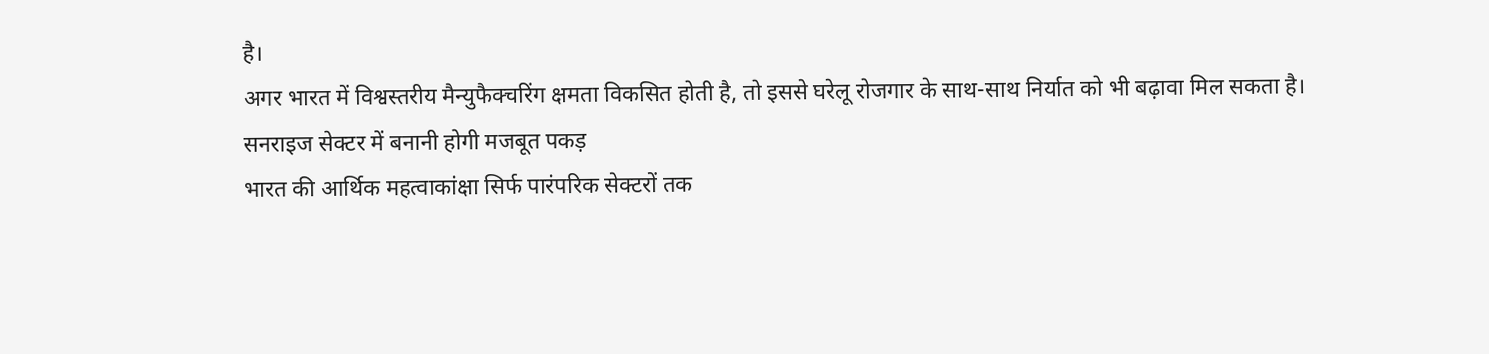है।
अगर भारत में विश्वस्तरीय मैन्युफैक्चरिंग क्षमता विकसित होती है, तो इससे घरेलू रोजगार के साथ-साथ निर्यात को भी बढ़ावा मिल सकता है।
सनराइज सेक्टर में बनानी होगी मजबूत पकड़
भारत की आर्थिक महत्वाकांक्षा सिर्फ पारंपरिक सेक्टरों तक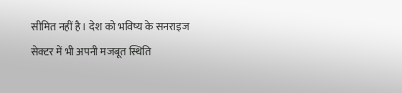सीमित नहीं है। देश को भविष्य के सनराइज सेक्टर में भी अपनी मजबूत स्थिति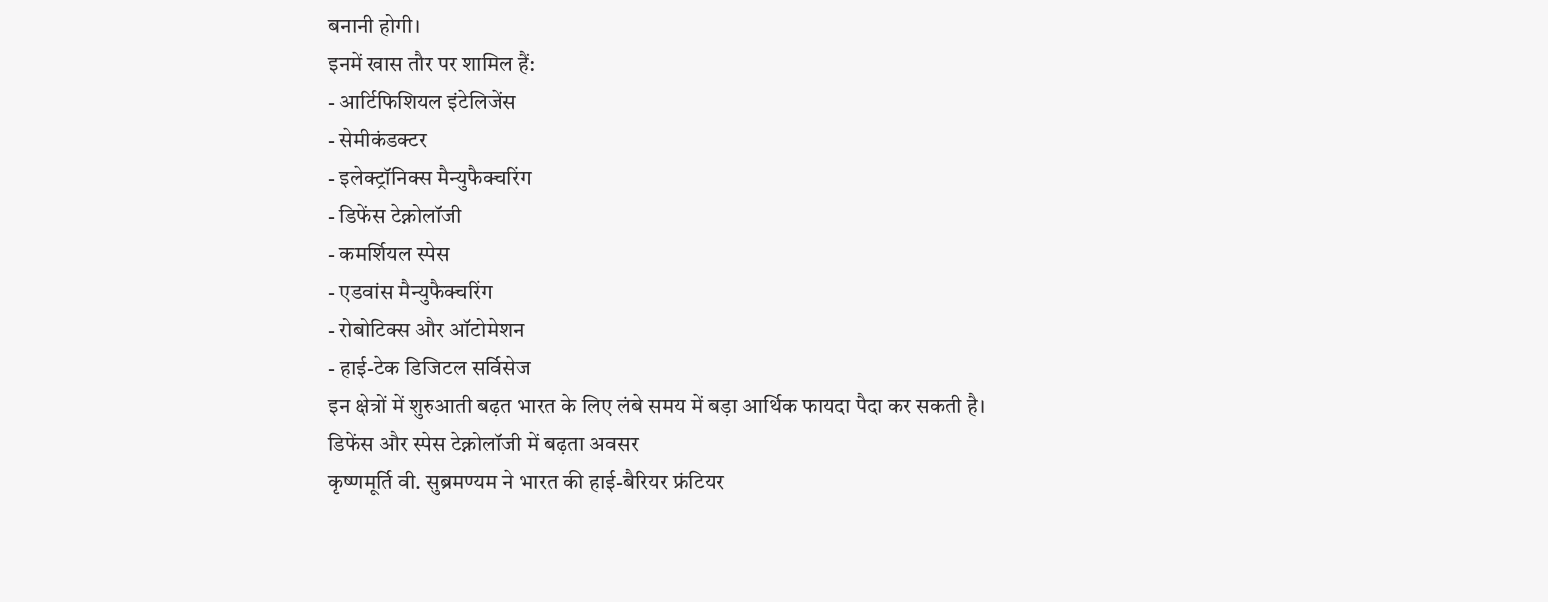बनानी होगी।
इनमें खास तौर पर शामिल हैं:
- आर्टिफिशियल इंटेलिजेंस
- सेमीकंडक्टर
- इलेक्ट्रॉनिक्स मैन्युफैक्चरिंग
- डिफेंस टेक्नोलॉजी
- कमर्शियल स्पेस
- एडवांस मैन्युफैक्चरिंग
- रोबोटिक्स और ऑटोमेशन
- हाई-टेक डिजिटल सर्विसेज
इन क्षेत्रों में शुरुआती बढ़त भारत के लिए लंबे समय में बड़ा आर्थिक फायदा पैदा कर सकती है।
डिफेंस और स्पेस टेक्नोलॉजी में बढ़ता अवसर
कृष्णमूर्ति वी. सुब्रमण्यम ने भारत की हाई-बैरियर फ्रंटियर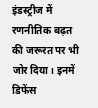इंडस्ट्रीज में रणनीतिक बढ़त की जरूरत पर भी जोर दिया। इनमें डिफेंस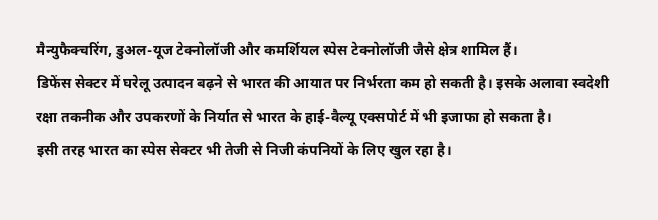मैन्युफैक्चरिंग, डुअल-यूज टेक्नोलॉजी और कमर्शियल स्पेस टेक्नोलॉजी जैसे क्षेत्र शामिल हैं।
डिफेंस सेक्टर में घरेलू उत्पादन बढ़ने से भारत की आयात पर निर्भरता कम हो सकती है। इसके अलावा स्वदेशी रक्षा तकनीक और उपकरणों के निर्यात से भारत के हाई-वैल्यू एक्सपोर्ट में भी इजाफा हो सकता है।
इसी तरह भारत का स्पेस सेक्टर भी तेजी से निजी कंपनियों के लिए खुल रहा है।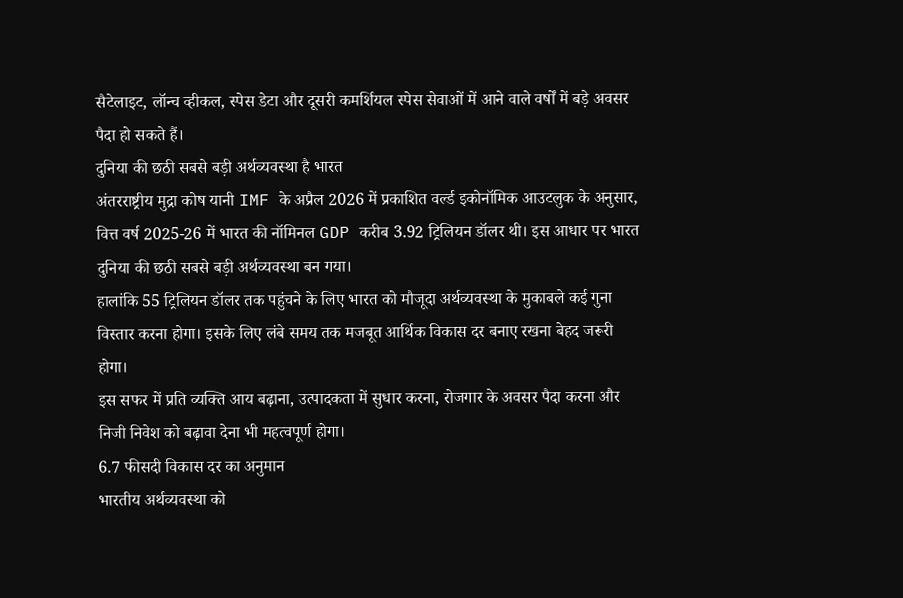सैटेलाइट, लॉन्च व्हीकल, स्पेस डेटा और दूसरी कमर्शियल स्पेस सेवाओं में आने वाले वर्षों में बड़े अवसर पैदा हो सकते हैं।
दुनिया की छठी सबसे बड़ी अर्थव्यवस्था है भारत
अंतरराष्ट्रीय मुद्रा कोष यानी IMF के अप्रैल 2026 में प्रकाशित वर्ल्ड इकोनॉमिक आउटलुक के अनुसार, वित्त वर्ष 2025-26 में भारत की नॉमिनल GDP करीब 3.92 ट्रिलियन डॉलर थी। इस आधार पर भारत दुनिया की छठी सबसे बड़ी अर्थव्यवस्था बन गया।
हालांकि 55 ट्रिलियन डॉलर तक पहुंचने के लिए भारत को मौजूदा अर्थव्यवस्था के मुकाबले कई गुना विस्तार करना होगा। इसके लिए लंबे समय तक मजबूत आर्थिक विकास दर बनाए रखना बेहद जरूरी होगा।
इस सफर में प्रति व्यक्ति आय बढ़ाना, उत्पादकता में सुधार करना, रोजगार के अवसर पैदा करना और निजी निवेश को बढ़ावा देना भी महत्वपूर्ण होगा।
6.7 फीसदी विकास दर का अनुमान
भारतीय अर्थव्यवस्था को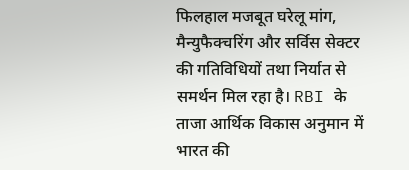फिलहाल मजबूत घरेलू मांग, मैन्युफैक्चरिंग और सर्विस सेक्टर की गतिविधियों तथा निर्यात से समर्थन मिल रहा है। RBI के ताजा आर्थिक विकास अनुमान में भारत की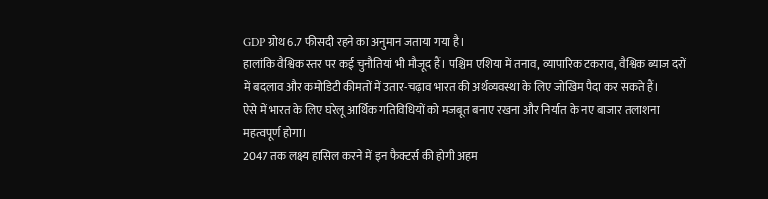GDP ग्रोथ 6.7 फीसदी रहने का अनुमान जताया गया है।
हालांकि वैश्विक स्तर पर कई चुनौतियां भी मौजूद हैं। पश्चिम एशिया में तनाव, व्यापारिक टकराव, वैश्विक ब्याज दरों में बदलाव और कमोडिटी कीमतों में उतार-चढ़ाव भारत की अर्थव्यवस्था के लिए जोखिम पैदा कर सकते हैं।
ऐसे में भारत के लिए घरेलू आर्थिक गतिविधियों को मजबूत बनाए रखना और निर्यात के नए बाजार तलाशना महत्वपूर्ण होगा।
2047 तक लक्ष्य हासिल करने में इन फैक्टर्स की होगी अहम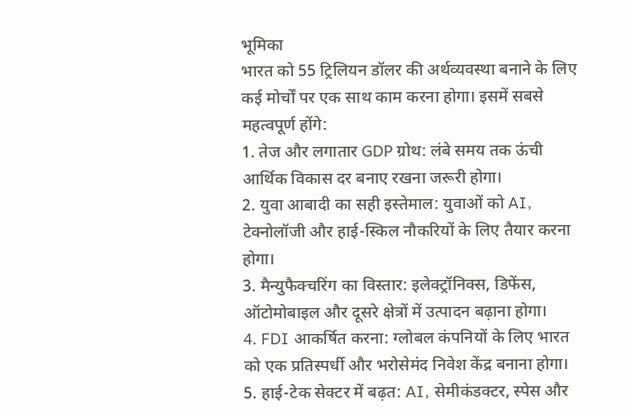भूमिका
भारत को 55 ट्रिलियन डॉलर की अर्थव्यवस्था बनाने के लिए कई मोर्चों पर एक साथ काम करना होगा। इसमें सबसे महत्वपूर्ण होंगे:
1. तेज और लगातार GDP ग्रोथ: लंबे समय तक ऊंची आर्थिक विकास दर बनाए रखना जरूरी होगा।
2. युवा आबादी का सही इस्तेमाल: युवाओं को AI, टेक्नोलॉजी और हाई-स्किल नौकरियों के लिए तैयार करना होगा।
3. मैन्युफैक्चरिंग का विस्तार: इलेक्ट्रॉनिक्स, डिफेंस, ऑटोमोबाइल और दूसरे क्षेत्रों में उत्पादन बढ़ाना होगा।
4. FDI आकर्षित करना: ग्लोबल कंपनियों के लिए भारत को एक प्रतिस्पर्धी और भरोसेमंद निवेश केंद्र बनाना होगा।
5. हाई-टेक सेक्टर में बढ़त: AI, सेमीकंडक्टर, स्पेस और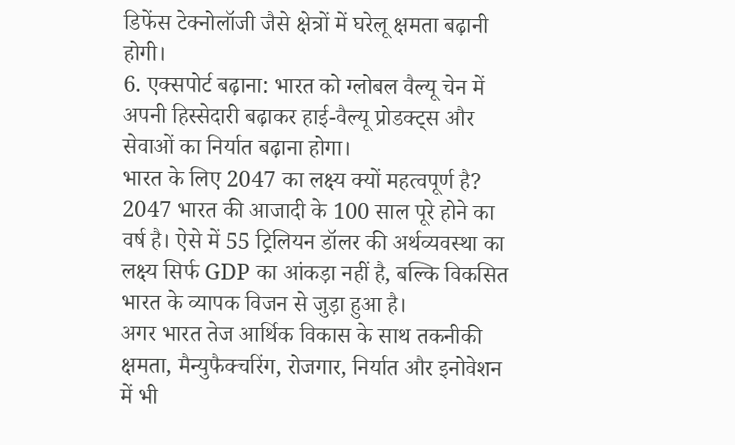डिफेंस टेक्नोलॉजी जैसे क्षेत्रों में घरेलू क्षमता बढ़ानी होगी।
6. एक्सपोर्ट बढ़ाना: भारत को ग्लोबल वैल्यू चेन में अपनी हिस्सेदारी बढ़ाकर हाई-वैल्यू प्रोडक्ट्स और सेवाओं का निर्यात बढ़ाना होगा।
भारत के लिए 2047 का लक्ष्य क्यों महत्वपूर्ण है?
2047 भारत की आजादी के 100 साल पूरे होने का वर्ष है। ऐसे में 55 ट्रिलियन डॉलर की अर्थव्यवस्था का लक्ष्य सिर्फ GDP का आंकड़ा नहीं है, बल्कि विकसित भारत के व्यापक विजन से जुड़ा हुआ है।
अगर भारत तेज आर्थिक विकास के साथ तकनीकी क्षमता, मैन्युफैक्चरिंग, रोजगार, निर्यात और इनोवेशन में भी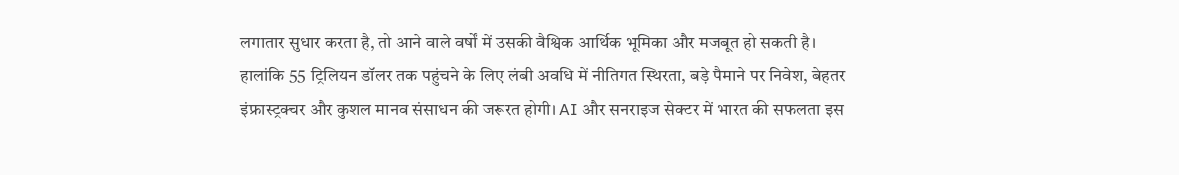लगातार सुधार करता है, तो आने वाले वर्षों में उसकी वैश्विक आर्थिक भूमिका और मजबूत हो सकती है।
हालांकि 55 ट्रिलियन डॉलर तक पहुंचने के लिए लंबी अवधि में नीतिगत स्थिरता, बड़े पैमाने पर निवेश, बेहतर इंफ्रास्ट्रक्चर और कुशल मानव संसाधन की जरूरत होगी। AI और सनराइज सेक्टर में भारत की सफलता इस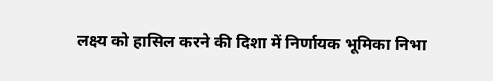लक्ष्य को हासिल करने की दिशा में निर्णायक भूमिका निभा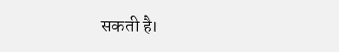सकती है।